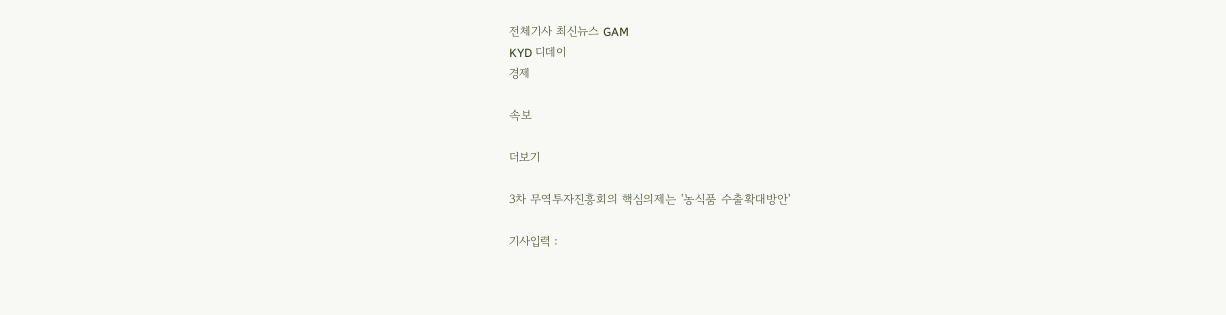전체기사 최신뉴스 GAM
KYD 디데이
경제

속보

더보기

3차 무역투자진흥회의 핵심의제는 '농식품 수출확대방안'

기사입력 :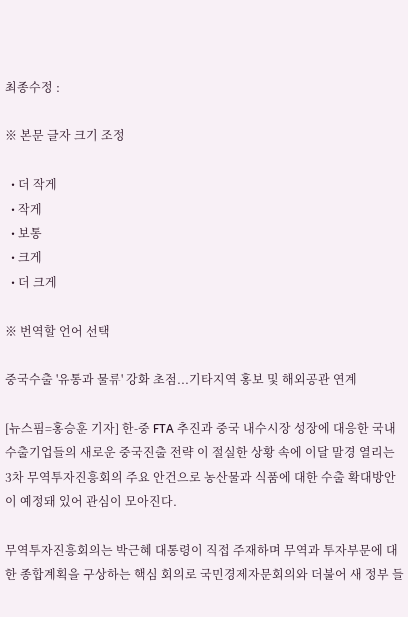최종수정 :

※ 본문 글자 크기 조정

  • 더 작게
  • 작게
  • 보통
  • 크게
  • 더 크게

※ 번역할 언어 선택

중국수출 '유통과 물류' 강화 초점...기타지역 홍보 및 해외공관 연계

[뉴스핌=홍승훈 기자] 한-중 FTA 추진과 중국 내수시장 성장에 대응한 국내 수출기업들의 새로운 중국진출 전략 이 절실한 상황 속에 이달 말경 열리는 3차 무역투자진흥회의 주요 안건으로 농산물과 식품에 대한 수출 확대방안이 예정돼 있어 관심이 모아진다.

무역투자진흥회의는 박근혜 대통령이 직접 주재하며 무역과 투자부문에 대한 종합계획을 구상하는 핵심 회의로 국민경제자문회의와 더불어 새 정부 들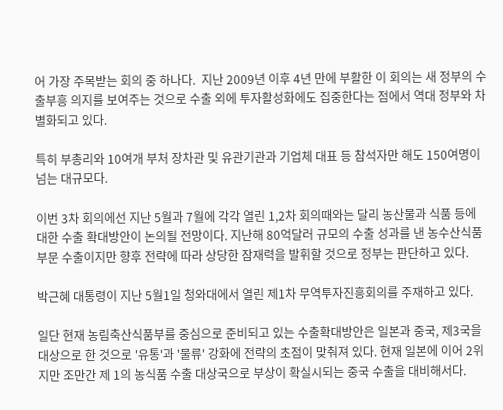어 가장 주목받는 회의 중 하나다.  지난 2009년 이후 4년 만에 부활한 이 회의는 새 정부의 수출부흥 의지를 보여주는 것으로 수출 외에 투자활성화에도 집중한다는 점에서 역대 정부와 차별화되고 있다.

특히 부총리와 10여개 부처 장차관 및 유관기관과 기업체 대표 등 참석자만 해도 150여명이 넘는 대규모다.

이번 3차 회의에선 지난 5월과 7월에 각각 열린 1,2차 회의때와는 달리 농산물과 식품 등에 대한 수출 확대방안이 논의될 전망이다. 지난해 80억달러 규모의 수출 성과를 낸 농수산식품부문 수출이지만 향후 전략에 따라 상당한 잠재력을 발휘할 것으로 정부는 판단하고 있다.

박근혜 대통령이 지난 5월1일 청와대에서 열린 제1차 무역투자진흥회의를 주재하고 있다.

일단 현재 농림축산식품부를 중심으로 준비되고 있는 수출확대방안은 일본과 중국, 제3국을 대상으로 한 것으로 '유통'과 '물류' 강화에 전략의 초점이 맞춰져 있다. 현재 일본에 이어 2위지만 조만간 제 1의 농식품 수출 대상국으로 부상이 확실시되는 중국 수출을 대비해서다.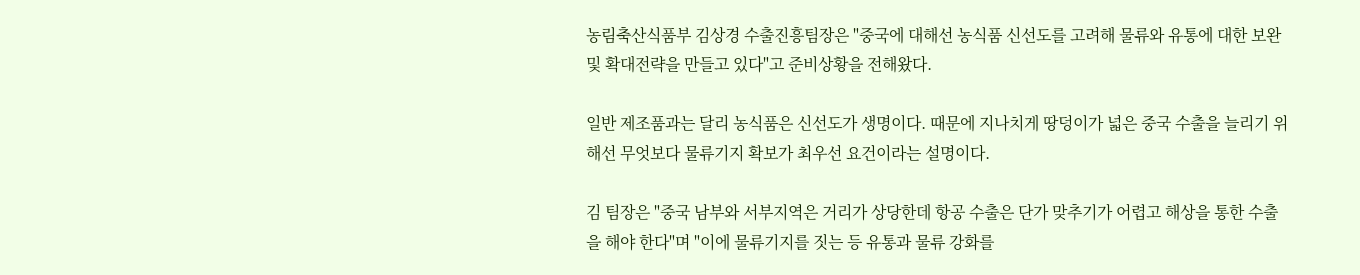농림축산식품부 김상경 수출진흥팀장은 "중국에 대해선 농식품 신선도를 고려해 물류와 유통에 대한 보완 및 확대전략을 만들고 있다"고 준비상황을 전해왔다.

일반 제조품과는 달리 농식품은 신선도가 생명이다. 때문에 지나치게 땅덩이가 넓은 중국 수출을 늘리기 위해선 무엇보다 물류기지 확보가 최우선 요건이라는 설명이다.

김 팀장은 "중국 남부와 서부지역은 거리가 상당한데 항공 수출은 단가 맞추기가 어렵고 해상을 통한 수출을 해야 한다"며 "이에 물류기지를 짓는 등 유통과 물류 강화를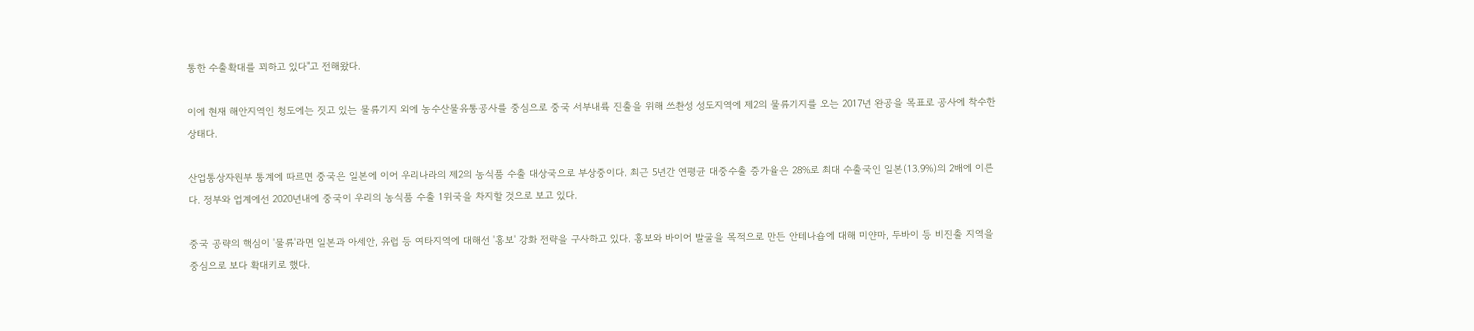통한 수출확대를 꾀하고 있다"고 전해왔다.

이에 현재 해안지역인 청도에는 짓고 있는 물류기지 외에 농수산물유통공사를 중심으로 중국 서부내륙 진출을 위해 쓰촨성 성도지역에 제2의 물류기지를 오는 2017년 완공을 목표로 공사에 착수한 상태다.

산업통상자원부 통계에 따르면 중국은 일본에 이어 우리나라의 제2의 농식품 수출 대상국으로 부상중이다. 최근 5년간 연평균 대중수출 증가율은 28%로 최대 수출국인 일본(13.9%)의 2배에 이른다. 정부와 업계에선 2020년내에 중국이 우리의 농식품 수출 1위국을 차지할 것으로 보고 있다.

중국 공략의 핵심이 '물류'라면 일본과 아세안, 유럽 등 여타지역에 대해선 '홍보' 강화 전략을 구사하고 있다. 홍보와 바이어 발굴을 목적으로 만든 안테나숍에 대해 미얀마, 두바이 등 비진출 지역을 중심으로 보다 확대키로 했다.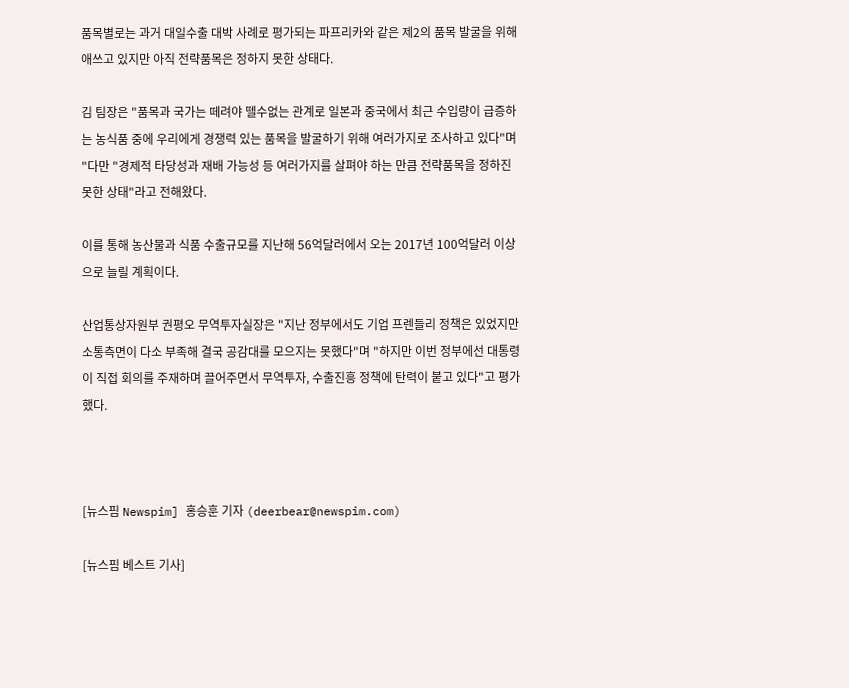품목별로는 과거 대일수출 대박 사례로 평가되는 파프리카와 같은 제2의 품목 발굴을 위해 애쓰고 있지만 아직 전략품목은 정하지 못한 상태다.

김 팀장은 "품목과 국가는 떼려야 뗄수없는 관계로 일본과 중국에서 최근 수입량이 급증하는 농식품 중에 우리에게 경쟁력 있는 품목을 발굴하기 위해 여러가지로 조사하고 있다"며 "다만 "경제적 타당성과 재배 가능성 등 여러가지를 살펴야 하는 만큼 전략품목을 정하진 못한 상태"라고 전해왔다.

이를 통해 농산물과 식품 수출규모를 지난해 56억달러에서 오는 2017년 100억달러 이상으로 늘릴 계획이다.

산업통상자원부 권평오 무역투자실장은 "지난 정부에서도 기업 프렌들리 정책은 있었지만 소통측면이 다소 부족해 결국 공감대를 모으지는 못했다"며 "하지만 이번 정부에선 대통령이 직접 회의를 주재하며 끌어주면서 무역투자, 수출진흥 정책에 탄력이 붙고 있다"고 평가했다.



[뉴스핌 Newspim] 홍승훈 기자 (deerbear@newspim.com)

[뉴스핌 베스트 기사]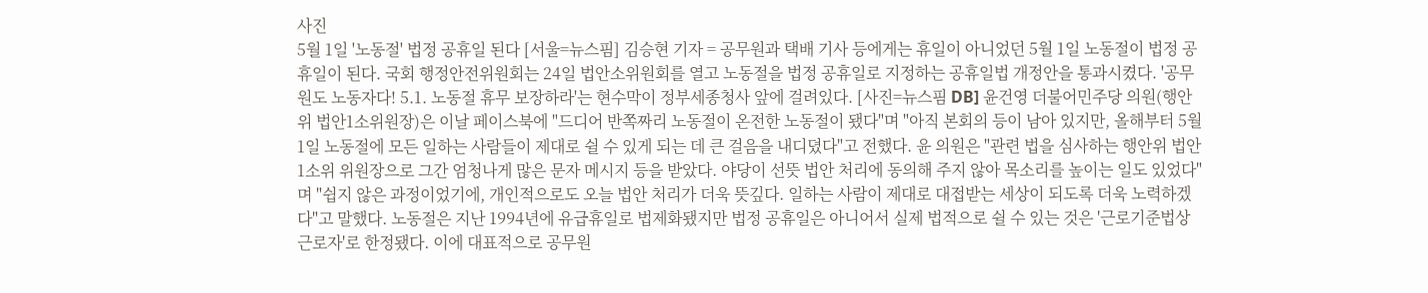사진
5월 1일 '노동절' 법정 공휴일 된다 [서울=뉴스핌] 김승현 기자 = 공무원과 택배 기사 등에게는 휴일이 아니었던 5월 1일 노동절이 법정 공휴일이 된다. 국회 행정안전위원회는 24일 법안소위원회를 열고 노동절을 법정 공휴일로 지정하는 공휴일법 개정안을 통과시켰다. '공무원도 노동자다! 5.1. 노동절 휴무 보장하라'는 현수막이 정부세종청사 앞에 걸려있다. [사진=뉴스핌 DB] 윤건영 더불어민주당 의원(행안위 법안1소위원장)은 이날 페이스북에 "드디어 반쪽짜리 노동절이 온전한 노동절이 됐다"며 "아직 본회의 등이 남아 있지만, 올해부터 5월 1일 노동절에 모든 일하는 사람들이 제대로 쉴 수 있게 되는 데 큰 걸음을 내디뎠다"고 전했다. 윤 의원은 "관련 법을 심사하는 행안위 법안1소위 위원장으로 그간 엄청나게 많은 문자 메시지 등을 받았다. 야당이 선뜻 법안 처리에 동의해 주지 않아 목소리를 높이는 일도 있었다"며 "쉽지 않은 과정이었기에, 개인적으로도 오늘 법안 처리가 더욱 뜻깊다. 일하는 사람이 제대로 대접받는 세상이 되도록 더욱 노력하겠다"고 말했다. 노동절은 지난 1994년에 유급휴일로 법제화됐지만 법정 공휴일은 아니어서 실제 법적으로 쉴 수 있는 것은 '근로기준법상 근로자'로 한정됐다. 이에 대표적으로 공무원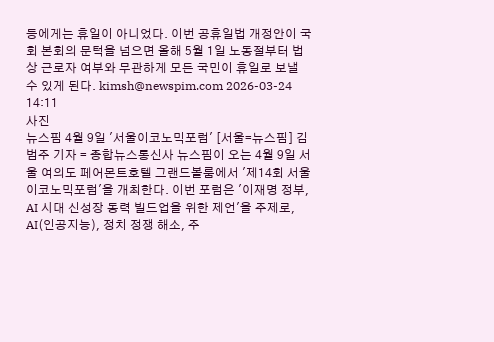등에게는 휴일이 아니었다. 이번 공휴일법 개정안이 국회 본회의 문턱을 넘으면 올해 5월 1일 노동절부터 법상 근로자 여부와 무관하게 모든 국민이 휴일로 보낼 수 있게 된다. kimsh@newspim.com 2026-03-24 14:11
사진
뉴스핌 4월 9일 '서울이코노믹포럼' [서울=뉴스핌] 김범주 기자 = 종합뉴스통신사 뉴스핌이 오는 4월 9일 서울 여의도 페어몬트호텔 그랜드볼룸에서 '제14회 서울이코노믹포럼'을 개최한다. 이번 포럼은 '이재명 정부, AI 시대 신성장 동력 빌드업을 위한 제언'을 주제로, AI(인공지능), 정치 정쟁 해소, 주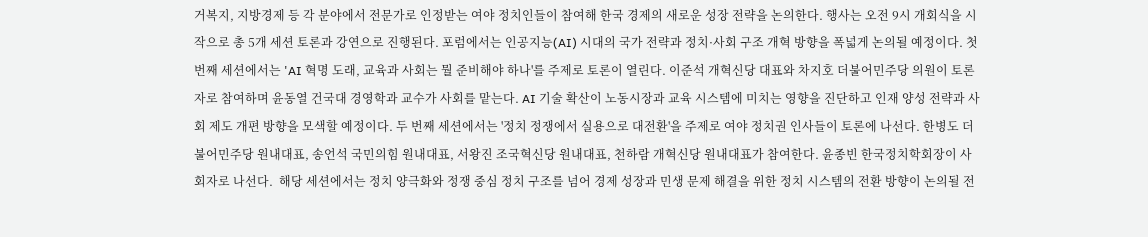거복지, 지방경제 등 각 분야에서 전문가로 인정받는 여야 정치인들이 참여해 한국 경제의 새로운 성장 전략을 논의한다. 행사는 오전 9시 개회식을 시작으로 총 5개 세션 토론과 강연으로 진행된다. 포럼에서는 인공지능(AI) 시대의 국가 전략과 정치·사회 구조 개혁 방향을 폭넓게 논의될 예정이다. 첫 번째 세션에서는 'AI 혁명 도래, 교육과 사회는 뭘 준비해야 하나'를 주제로 토론이 열린다. 이준석 개혁신당 대표와 차지호 더불어민주당 의원이 토론자로 참여하며 윤동열 건국대 경영학과 교수가 사회를 맡는다. AI 기술 확산이 노동시장과 교육 시스템에 미치는 영향을 진단하고 인재 양성 전략과 사회 제도 개편 방향을 모색할 예정이다. 두 번째 세션에서는 '정치 정쟁에서 실용으로 대전환'을 주제로 여야 정치권 인사들이 토론에 나선다. 한병도 더불어민주당 원내대표, 송언석 국민의힘 원내대표, 서왕진 조국혁신당 원내대표, 천하람 개혁신당 원내대표가 참여한다. 윤종빈 한국정치학회장이 사회자로 나선다.  해당 세션에서는 정치 양극화와 정쟁 중심 정치 구조를 넘어 경제 성장과 민생 문제 해결을 위한 정치 시스템의 전환 방향이 논의될 전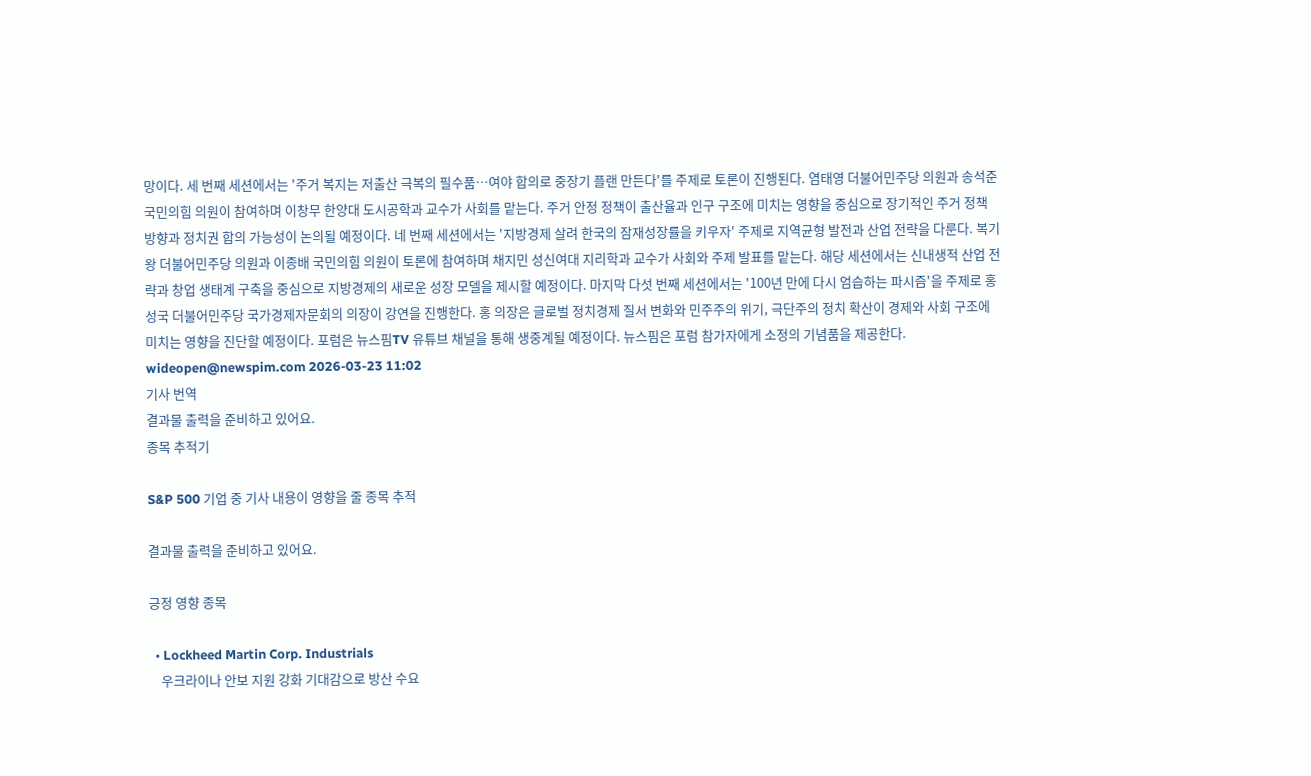망이다. 세 번째 세션에서는 '주거 복지는 저출산 극복의 필수품…여야 합의로 중장기 플랜 만든다'를 주제로 토론이 진행된다. 염태영 더불어민주당 의원과 송석준 국민의힘 의원이 참여하며 이창무 한양대 도시공학과 교수가 사회를 맡는다. 주거 안정 정책이 출산율과 인구 구조에 미치는 영향을 중심으로 장기적인 주거 정책 방향과 정치권 합의 가능성이 논의될 예정이다. 네 번째 세션에서는 '지방경제 살려 한국의 잠재성장률을 키우자' 주제로 지역균형 발전과 산업 전략을 다룬다. 복기왕 더불어민주당 의원과 이종배 국민의힘 의원이 토론에 참여하며 채지민 성신여대 지리학과 교수가 사회와 주제 발표를 맡는다. 해당 세션에서는 신내생적 산업 전략과 창업 생태계 구축을 중심으로 지방경제의 새로운 성장 모델을 제시할 예정이다. 마지막 다섯 번째 세션에서는 '100년 만에 다시 엄습하는 파시즘'을 주제로 홍성국 더불어민주당 국가경제자문회의 의장이 강연을 진행한다. 홍 의장은 글로벌 정치경제 질서 변화와 민주주의 위기, 극단주의 정치 확산이 경제와 사회 구조에 미치는 영향을 진단할 예정이다. 포럼은 뉴스핌TV 유튜브 채널을 통해 생중계될 예정이다. 뉴스핌은 포럼 참가자에게 소정의 기념품을 제공한다. wideopen@newspim.com 2026-03-23 11:02
기사 번역
결과물 출력을 준비하고 있어요.
종목 추적기

S&P 500 기업 중 기사 내용이 영향을 줄 종목 추적

결과물 출력을 준비하고 있어요.

긍정 영향 종목

  • Lockheed Martin Corp. Industrials
    우크라이나 안보 지원 강화 기대감으로 방산 수요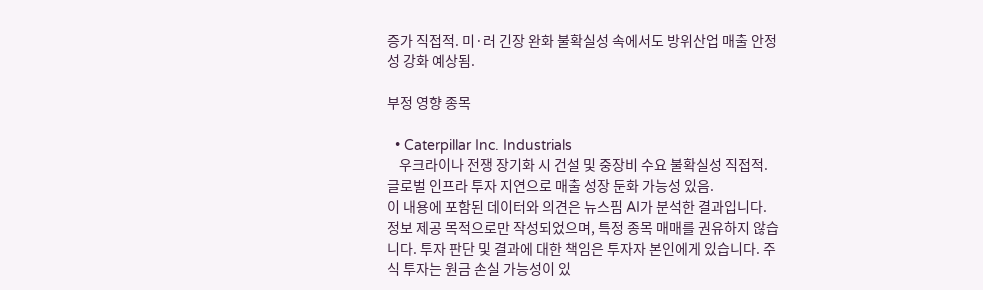증가 직접적. 미·러 긴장 완화 불확실성 속에서도 방위산업 매출 안정성 강화 예상됨.

부정 영향 종목

  • Caterpillar Inc. Industrials
    우크라이나 전쟁 장기화 시 건설 및 중장비 수요 불확실성 직접적. 글로벌 인프라 투자 지연으로 매출 성장 둔화 가능성 있음.
이 내용에 포함된 데이터와 의견은 뉴스핌 AI가 분석한 결과입니다. 정보 제공 목적으로만 작성되었으며, 특정 종목 매매를 권유하지 않습니다. 투자 판단 및 결과에 대한 책임은 투자자 본인에게 있습니다. 주식 투자는 원금 손실 가능성이 있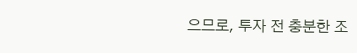으므로, 투자 전 충분한 조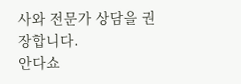사와 전문가 상담을 권장합니다.
안다쇼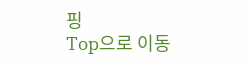핑
Top으로 이동